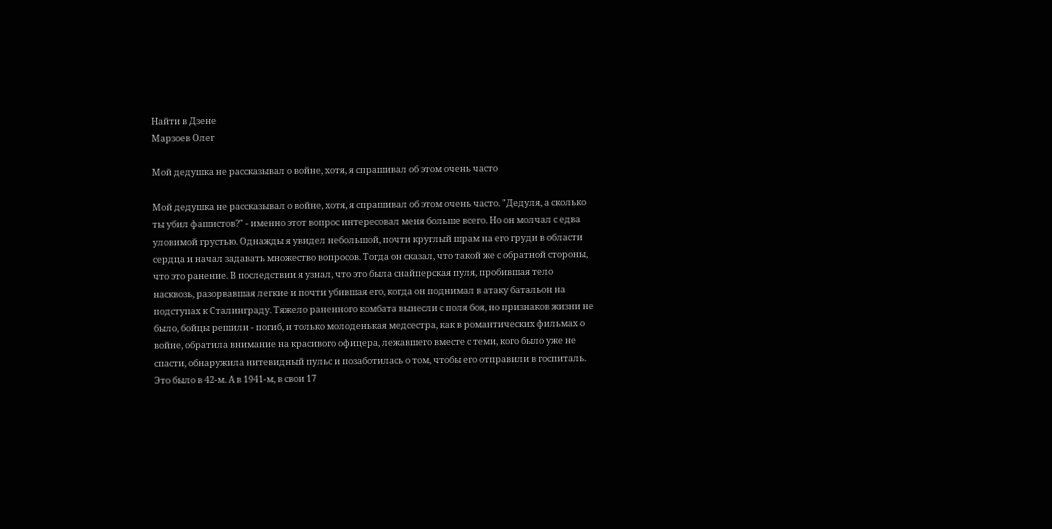Найти в Дзене
Марзоев Олег

Мой дедушка не рассказывал о войне, хотя, я спрашивал об этом очень часто

Мой дедушка не рассказывал о войне, хотя, я спрашивал об этом очень часто. "Дедуля, а сколько ты убил фашистов?" - именно этот вопрос интересовал меня больше всего. Но он молчал с едва уловимой грустью. Однажды я увидел небольшой, почти круглый шрам на его груди в области сердца и начал задавать множество вопросов. Тогда он сказал, что такой же с обратной стороны, что это ранение. В последствии я узнал, что это была снайперская пуля, пробившая тело насквозь, разорвавшая легкие и почти убившая его, когда он поднимал в атаку батальон на подступах к Сталинграду. Тяжело раненного комбата вынесли с поля боя, но признаков жизни не было, бойцы решили - погиб, и только молоденькая медсестра, как в романтических фильмах о войне, обратила внимание на красивого офицера, лежавшего вместе с теми, кого было уже не спасти, обнаружила нитевидный пульс и позаботилась о том, чтобы его отправили в госпиталь. Это было в 42-м. А в 1941-м, в свои 17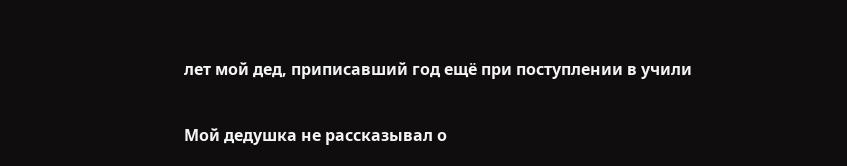лет мой дед, приписавший год ещё при поступлении в учили

Мой дедушка не рассказывал о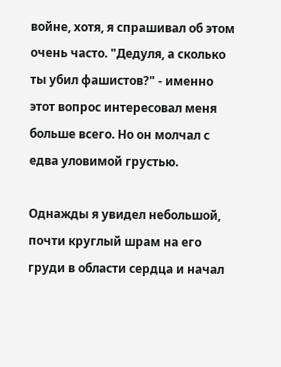войне, хотя, я спрашивал об этом очень часто. "Дедуля, а сколько ты убил фашистов?" - именно этот вопрос интересовал меня больше всего. Но он молчал с едва уловимой грустью.

Однажды я увидел небольшой, почти круглый шрам на его груди в области сердца и начал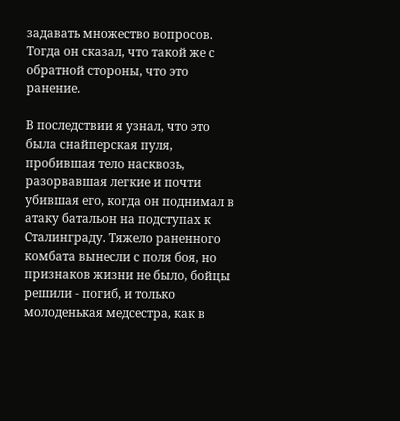задавать множество вопросов. Тогда он сказал, что такой же с обратной стороны, что это ранение.

В последствии я узнал, что это была снайперская пуля, пробившая тело насквозь, разорвавшая легкие и почти убившая его, когда он поднимал в атаку батальон на подступах к Сталинграду. Тяжело раненного комбата вынесли с поля боя, но признаков жизни не было, бойцы решили - погиб, и только молоденькая медсестра, как в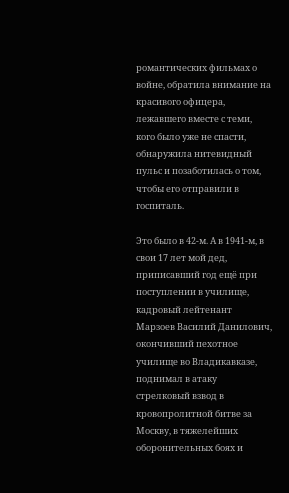романтических фильмах о войне, обратила внимание на красивого офицера, лежавшего вместе с теми, кого было уже не спасти, обнаружила нитевидный пульс и позаботилась о том, чтобы его отправили в госпиталь.

Это было в 42-м. А в 1941-м, в свои 17 лет мой дед, приписавший год ещё при поступлении в училище, кадровый лейтенант Марзоев Василий Данилович, окончивший пехотное училище во Владикавказе, поднимал в атаку стрелковый взвод в кровопролитной битве за Москву, в тяжелейших оборонительных боях и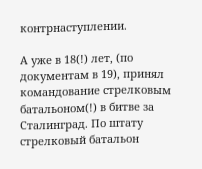контрнаступлении.

А уже в 18(!) лет, (по документам в 19), принял командование стрелковым батальоном(!) в битве за Сталинград. По штату стрелковый батальон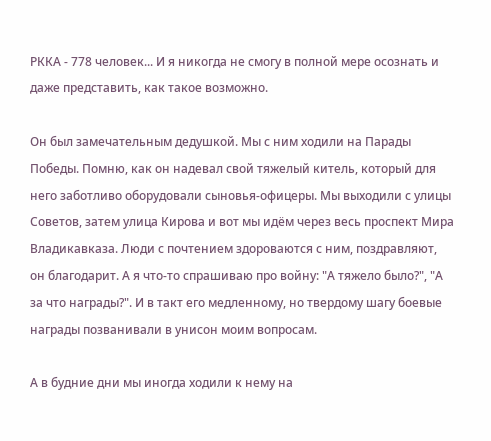РККА - 778 человек... И я никогда не смогу в полной мере осознать и даже представить, как такое возможно.

Он был замечательным дедушкой. Мы с ним ходили на Парады Победы. Помню, как он надевал свой тяжелый китель, который для него заботливо оборудовали сыновья-офицеры. Мы выходили с улицы Советов, затем улица Кирова и вот мы идëм через весь проспект Мира Владикавказа. Люди с почтением здороваются с ним, поздравляют, он благодарит. А я что-то спрашиваю про войну: "А тяжело было?", "А за что награды?". И в такт его медленному, но твердому шагу боевые награды позванивали в унисон моим вопросам.

А в будние дни мы иногда ходили к нему на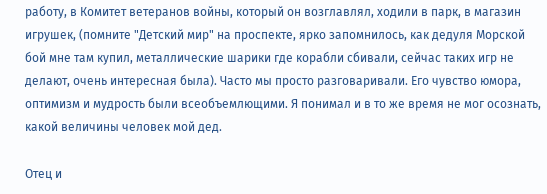работу, в Комитет ветеранов войны, который он возглавлял, ходили в парк, в магазин игрушек, (помните "Детский мир" на проспекте, ярко запомнилось, как дедуля Морской бой мне там купил, металлические шарики где корабли сбивали, сейчас таких игр не делают, очень интересная была). Часто мы просто разговаривали. Его чувство юмора, оптимизм и мудрость были всеобъемлющими. Я понимал и в то же время не мог осознать, какой величины человек мой дед.

Отец и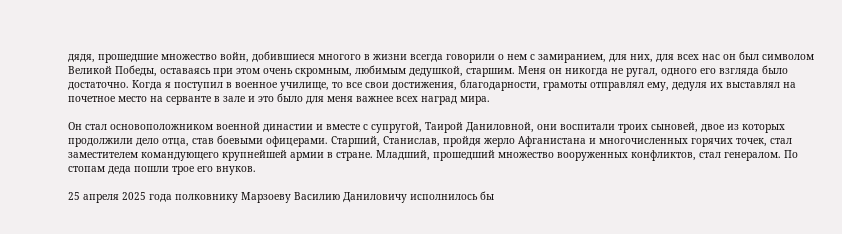дядя, прошедшие множество войн, добившиеся многого в жизни всегда говорили о нем с замиранием, для них, для всех нас он был символом Великой Победы, оставаясь при этом очень скромным, любимым дедушкой, старшим. Меня он никогда не ругал, одного его взгляда было достаточно. Когда я поступил в военное училище, то все свои достижения, благодарности, грамоты отправлял ему, дедуля их выставлял на почетное место на серванте в зале и это было для меня важнее всех наград мира.

Он стал основоположником военной династии и вместе с супругой, Таирой Даниловной, они воспитали троих сыновей, двое из которых продолжили дело отца, став боевыми офицерами. Старший, Станислав, пройдя жерло Афганистана и многочисленных горячих точек, стал заместителем командующего крупнейшей армии в стране. Младший, прошедший множество вооруженных конфликтов, стал генералом. По стопам деда пошли трое его внуков.

25 апреля 2025 года полковнику Марзоеву Василию Даниловичу исполнилось бы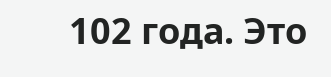102 года. Это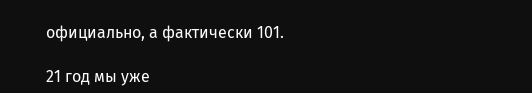официально, а фактически 101.

21 год мы уже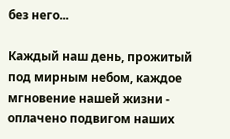без него...

Каждый наш день, прожитый под мирным небом, каждое мгновение нашей жизни - оплачено подвигом наших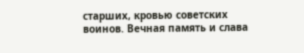старших, кровью советских воинов. Вечная память и слава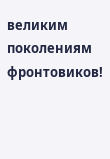великим поколениям фронтовиков!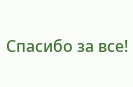Спасибо за все!